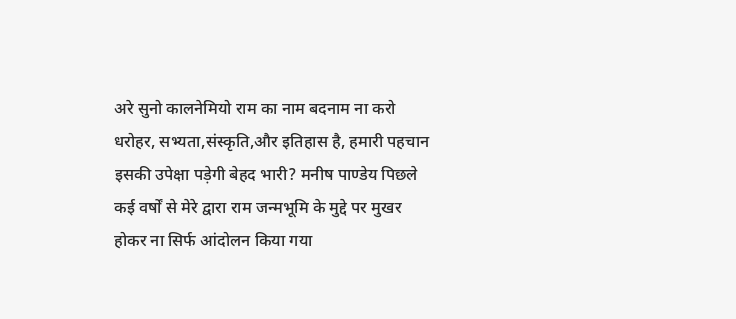अरे सुनो कालनेमियो राम का नाम बदनाम ना करो
धरोहर, सभ्यता,संस्कृति,और इतिहास है, हमारी पहचान इसकी उपेक्षा पड़ेगी बेहद भारी? मनीष पाण्डेय पिछले कई वर्षों से मेरे द्वारा राम जन्मभूमि के मुद्दे पर मुखर होकर ना सिर्फ आंदोलन किया गया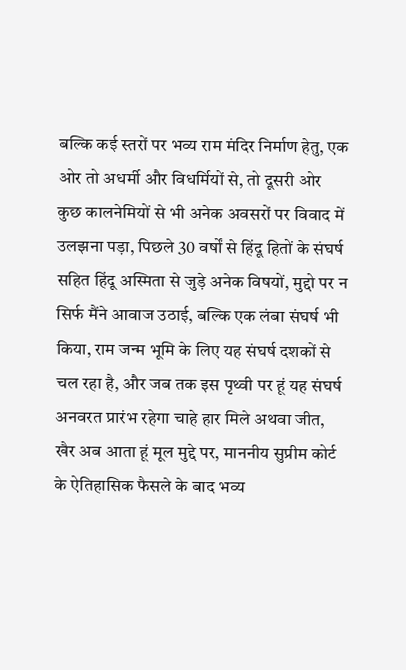बल्कि कई स्तरों पर भव्य राम मंदिर निर्माण हेतु, एक ओर तो अधर्मी और विधर्मियों से, तो दूसरी ओर कुछ कालनेमियों से भी अनेक अवसरों पर विवाद में उलझना पड़ा, पिछले 30 वर्षों से हिंदू हितों के संघर्ष सहित हिंदू अस्मिता से जुड़े अनेक विषयों, मुद्दो पर न सिर्फ मैंने आवाज उठाई, बल्कि एक लंबा संघर्ष भी किया, राम जन्म भूमि के लिए यह संघर्ष दशकों से चल रहा है, और जब तक इस पृथ्वी पर हूं यह संघर्ष अनवरत प्रारंभ रहेगा चाहे हार मिले अथवा जीत, खैर अब आता हूं मूल मुद्दे पर, माननीय सुप्रीम कोर्ट के ऐतिहासिक फैसले के बाद भव्य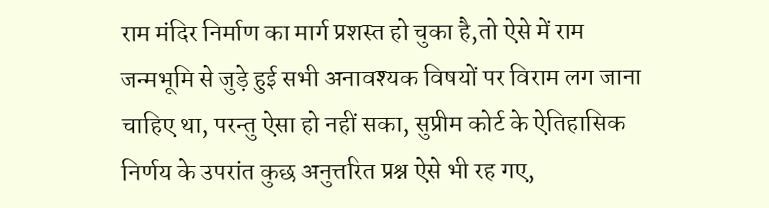राम मंदिर निर्माण का मार्ग प्रशस्त हो चुका है,तो ऐसे में राम जन्मभूमि से जुड़े हुई सभी अनावश्यक विषयों पर विराम लग जाना चाहिए था, परन्तु ऐसा हो नहीं सका, सुप्रीम कोर्ट के ऐतिहासिक निर्णय के उपरांत कुछ अनुत्तरित प्रश्न ऐसे भी रह गए,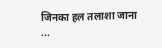जिनका हल तलाशा जाना ...